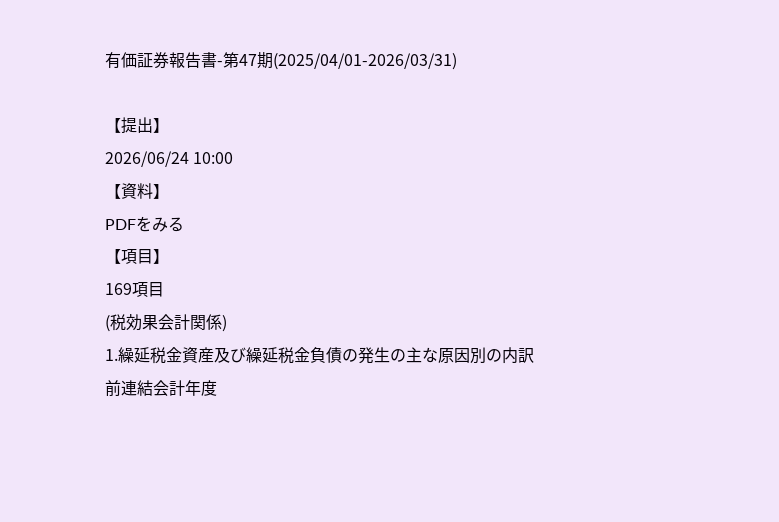有価証券報告書-第47期(2025/04/01-2026/03/31)

【提出】
2026/06/24 10:00
【資料】
PDFをみる
【項目】
169項目
(税効果会計関係)
1.繰延税金資産及び繰延税金負債の発生の主な原因別の内訳
前連結会計年度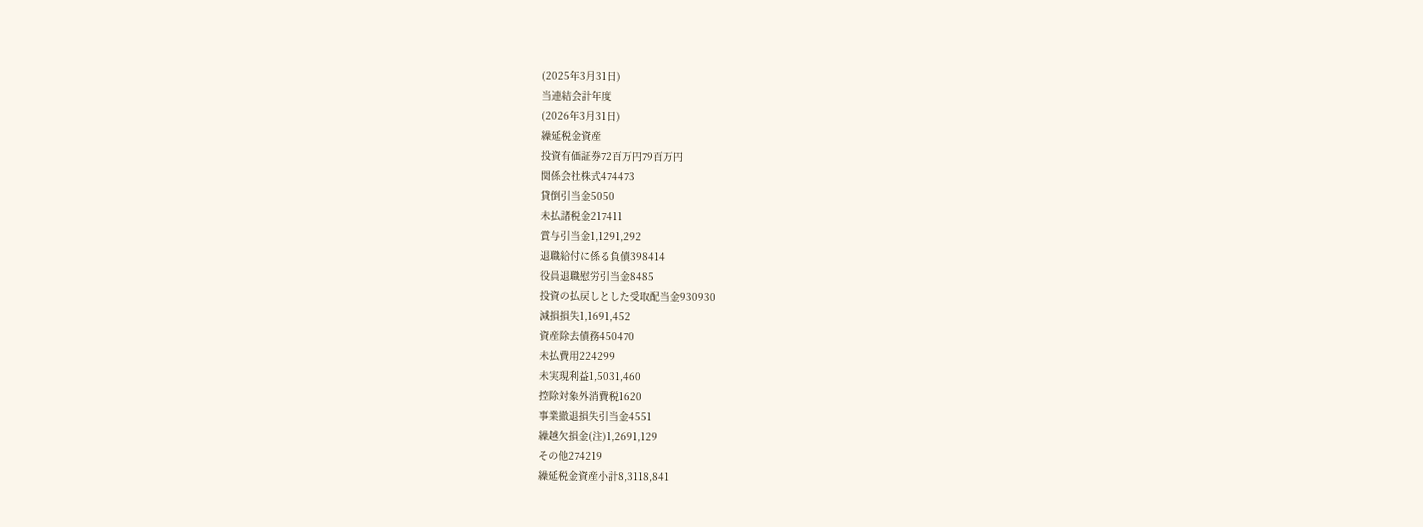(2025年3月31日)
当連結会計年度
(2026年3月31日)
繰延税金資産
投資有価証券72百万円79百万円
関係会社株式474473
貸倒引当金5050
未払諸税金217411
賞与引当金1,1291,292
退職給付に係る負債398414
役員退職慰労引当金8485
投資の払戻しとした受取配当金930930
減損損失1,1691,452
資産除去債務450470
未払費用224299
未実現利益1,5031,460
控除対象外消費税1620
事業撤退損失引当金4551
繰越欠損金(注)1,2691,129
その他274219
繰延税金資産小計8,3118,841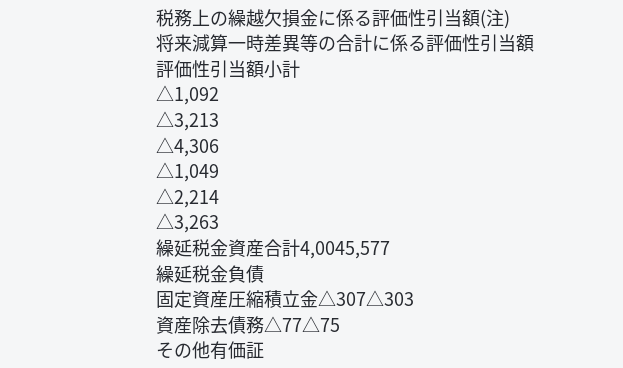税務上の繰越欠損金に係る評価性引当額(注)
将来減算一時差異等の合計に係る評価性引当額
評価性引当額小計
△1,092
△3,213
△4,306
△1,049
△2,214
△3,263
繰延税金資産合計4,0045,577
繰延税金負債
固定資産圧縮積立金△307△303
資産除去債務△77△75
その他有価証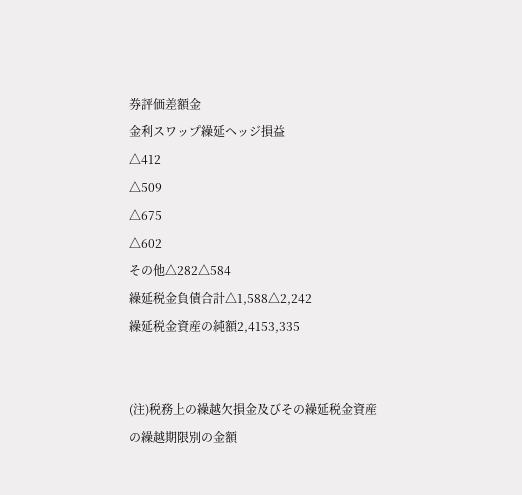券評価差額金
金利スワップ繰延ヘッジ損益
△412
△509
△675
△602
その他△282△584
繰延税金負債合計△1,588△2,242
繰延税金資産の純額2,4153,335


(注)税務上の繰越欠損金及びその繰延税金資産の繰越期限別の金額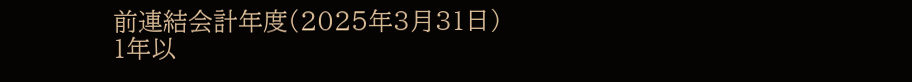前連結会計年度(2025年3月31日)
1年以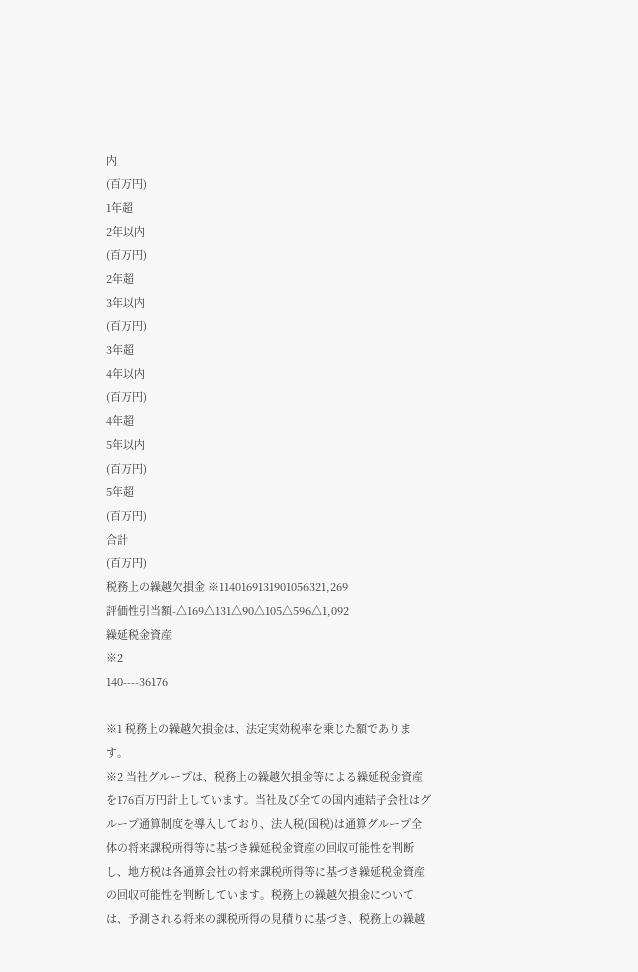内
(百万円)
1年超
2年以内
(百万円)
2年超
3年以内
(百万円)
3年超
4年以内
(百万円)
4年超
5年以内
(百万円)
5年超
(百万円)
合計
(百万円)
税務上の繰越欠損金 ※1140169131901056321,269
評価性引当額-△169△131△90△105△596△1,092
繰延税金資産
※2
140----36176

※1 税務上の繰越欠損金は、法定実効税率を乗じた額であります。
※2 当社グループは、税務上の繰越欠損金等による繰延税金資産を176百万円計上しています。当社及び全ての国内連結子会社はグループ通算制度を導入しており、法人税(国税)は通算グループ全体の将来課税所得等に基づき繰延税金資産の回収可能性を判断し、地方税は各通算会社の将来課税所得等に基づき繰延税金資産の回収可能性を判断しています。税務上の繰越欠損金については、予測される将来の課税所得の見積りに基づき、税務上の繰越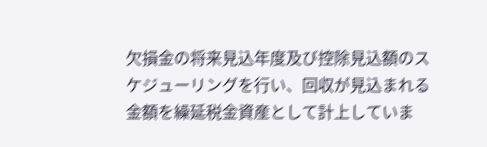欠損金の将来見込年度及び控除見込額のスケジューリングを行い、回収が見込まれる金額を繰延税金資産として計上していま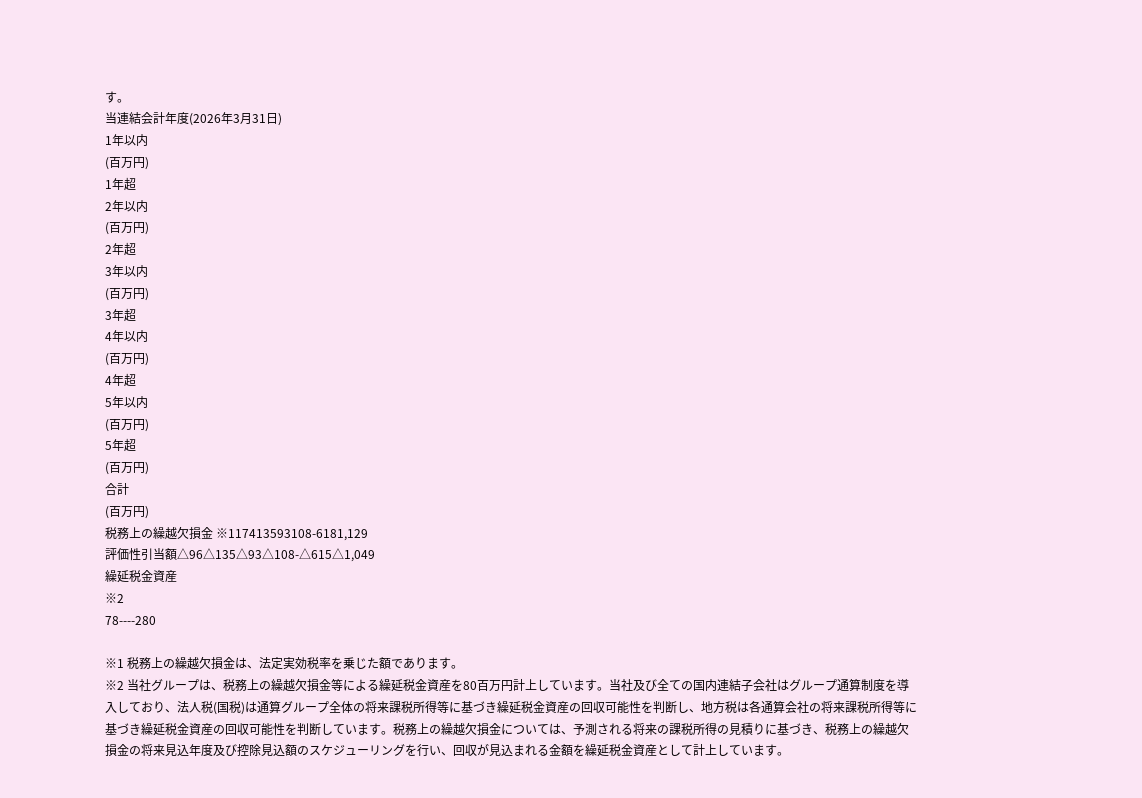す。
当連結会計年度(2026年3月31日)
1年以内
(百万円)
1年超
2年以内
(百万円)
2年超
3年以内
(百万円)
3年超
4年以内
(百万円)
4年超
5年以内
(百万円)
5年超
(百万円)
合計
(百万円)
税務上の繰越欠損金 ※117413593108-6181,129
評価性引当額△96△135△93△108-△615△1,049
繰延税金資産
※2
78----280

※1 税務上の繰越欠損金は、法定実効税率を乗じた額であります。
※2 当社グループは、税務上の繰越欠損金等による繰延税金資産を80百万円計上しています。当社及び全ての国内連結子会社はグループ通算制度を導入しており、法人税(国税)は通算グループ全体の将来課税所得等に基づき繰延税金資産の回収可能性を判断し、地方税は各通算会社の将来課税所得等に基づき繰延税金資産の回収可能性を判断しています。税務上の繰越欠損金については、予測される将来の課税所得の見積りに基づき、税務上の繰越欠損金の将来見込年度及び控除見込額のスケジューリングを行い、回収が見込まれる金額を繰延税金資産として計上しています。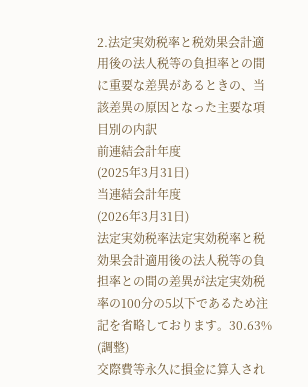2.法定実効税率と税効果会計適用後の法人税等の負担率との間に重要な差異があるときの、当該差異の原因となった主要な項目別の内訳
前連結会計年度
(2025年3月31日)
当連結会計年度
(2026年3月31日)
法定実効税率法定実効税率と税効果会計適用後の法人税等の負担率との間の差異が法定実効税率の100分の5以下であるため注記を省略しております。30.63%
(調整)
交際費等永久に損金に算入され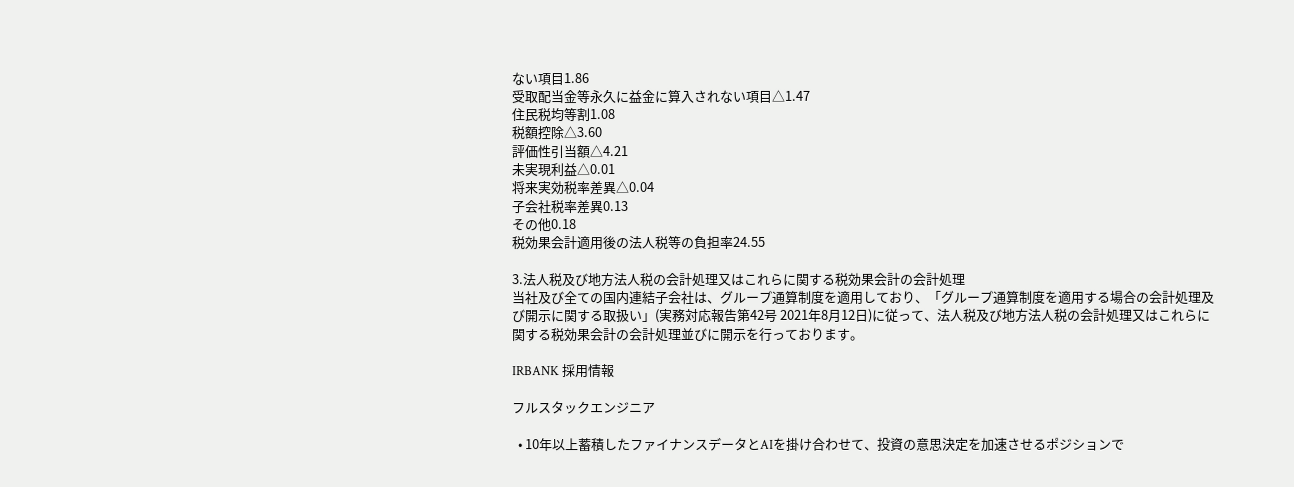ない項目1.86
受取配当金等永久に益金に算入されない項目△1.47
住民税均等割1.08
税額控除△3.60
評価性引当額△4.21
未実現利益△0.01
将来実効税率差異△0.04
子会社税率差異0.13
その他0.18
税効果会計適用後の法人税等の負担率24.55

3.法人税及び地方法人税の会計処理又はこれらに関する税効果会計の会計処理
当社及び全ての国内連結子会社は、グループ通算制度を適用しており、「グループ通算制度を適用する場合の会計処理及び開示に関する取扱い」(実務対応報告第42号 2021年8月12日)に従って、法人税及び地方法人税の会計処理又はこれらに関する税効果会計の会計処理並びに開示を行っております。

IRBANK 採用情報

フルスタックエンジニア

  • 10年以上蓄積したファイナンスデータとAIを掛け合わせて、投資の意思決定を加速させるポジションで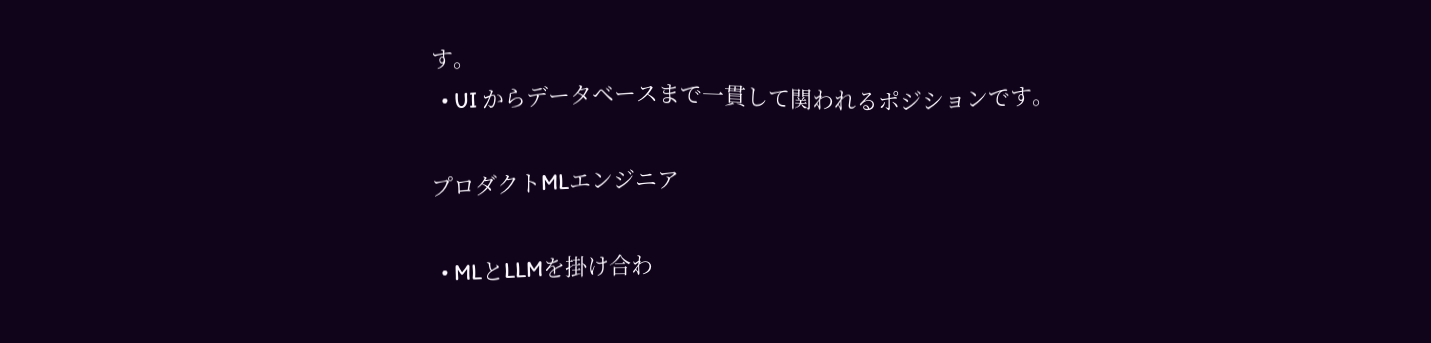す。
  • UI からデータベースまで一貫して関われるポジションです。

プロダクトMLエンジニア

  • MLとLLMを掛け合わ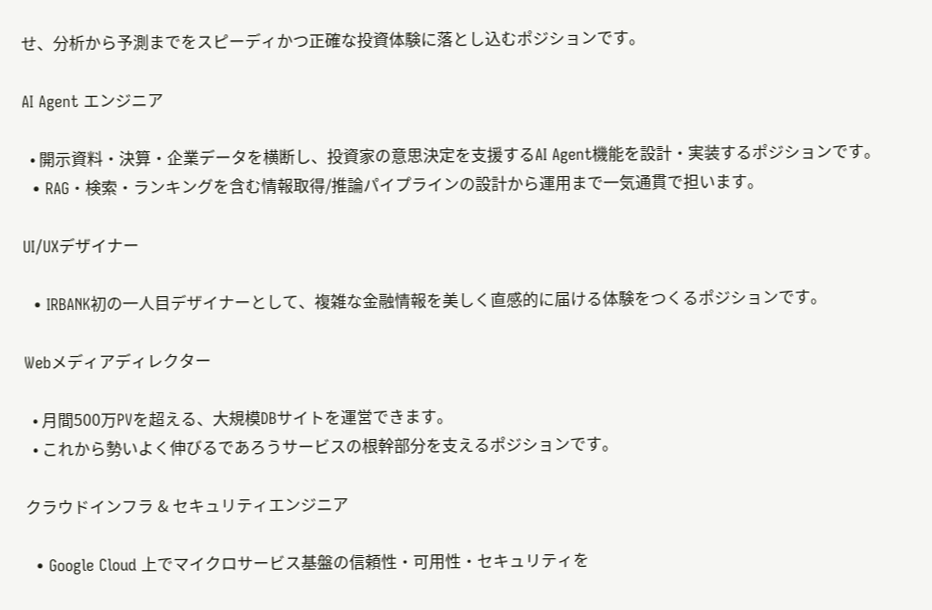せ、分析から予測までをスピーディかつ正確な投資体験に落とし込むポジションです。

AI Agent エンジニア

  • 開示資料・決算・企業データを横断し、投資家の意思決定を支援するAI Agent機能を設計・実装するポジションです。
  • RAG・検索・ランキングを含む情報取得/推論パイプラインの設計から運用まで一気通貫で担います。

UI/UXデザイナー

  • IRBANK初の一人目デザイナーとして、複雑な金融情報を美しく直感的に届ける体験をつくるポジションです。

Webメディアディレクター

  • 月間500万PVを超える、大規模DBサイトを運営できます。
  • これから勢いよく伸びるであろうサービスの根幹部分を支えるポジションです。

クラウドインフラ & セキュリティエンジニア

  • Google Cloud 上でマイクロサービス基盤の信頼性・可用性・セキュリティを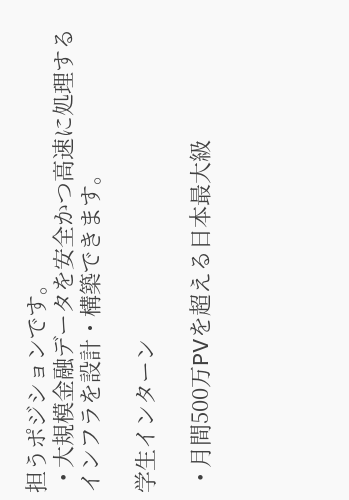担うポジションです。
  • 大規模金融データを安全かつ高速に処理するインフラを設計・構築できます。

学生インターン

  • 月間500万PVを超える日本最大級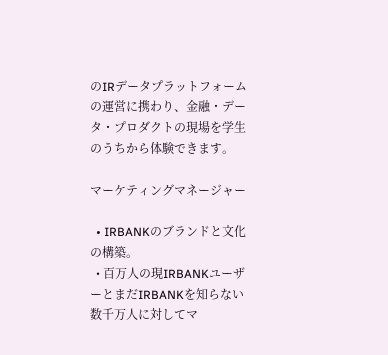のIRデータプラットフォームの運営に携わり、金融・データ・プロダクトの現場を学生のうちから体験できます。

マーケティングマネージャー

  • IRBANKのブランドと文化の構築。
  • 百万人の現IRBANKユーザーとまだIRBANKを知らない数千万人に対してマ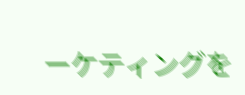ーケティングを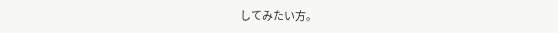してみたい方。